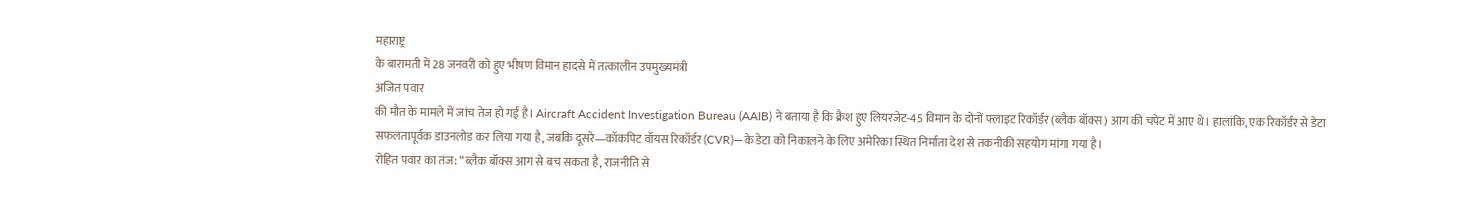महाराष्ट्र
के बारामती में 28 जनवरी को हुए भीषण विमान हादसे में तत्कालीन उपमुख्यमंत्री
अजित पवार
की मौत के मामले में जांच तेज हो गई है। Aircraft Accident Investigation Bureau (AAIB) ने बताया है कि क्रैश हुए लियरजेट-45 विमान के दोनों फ्लाइट रिकॉर्डर (ब्लैक बॉक्स) आग की चपेट में आए थे। हालांकि, एक रिकॉर्डर से डेटा सफलतापूर्वक डाउनलोड कर लिया गया है, जबकि दूसरे—कॉकपिट वॉयस रिकॉर्डर (CVR)—के डेटा को निकालने के लिए अमेरिका स्थित निर्माता देश से तकनीकी सहयोग मांगा गया है।
रोहित पवार का तंज: “ब्लैक बॉक्स आग से बच सकता है, राजनीति से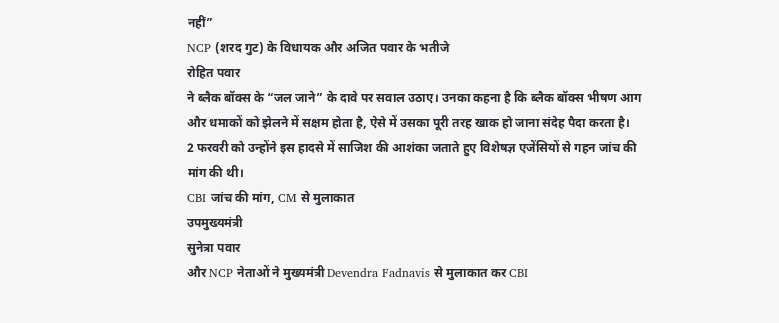नहीं”
NCP (शरद गुट) के विधायक और अजित पवार के भतीजे
रोहित पवार
ने ब्लैक बॉक्स के “जल जाने” के दावे पर सवाल उठाए। उनका कहना है कि ब्लैक बॉक्स भीषण आग और धमाकों को झेलने में सक्षम होता है, ऐसे में उसका पूरी तरह खाक हो जाना संदेह पैदा करता है।
2 फरवरी को उन्होंने इस हादसे में साजिश की आशंका जताते हुए विशेषज्ञ एजेंसियों से गहन जांच की मांग की थी।
CBI जांच की मांग, CM से मुलाकात
उपमुख्यमंत्री
सुनेत्रा पवार
और NCP नेताओं ने मुख्यमंत्री Devendra Fadnavis से मुलाकात कर CBI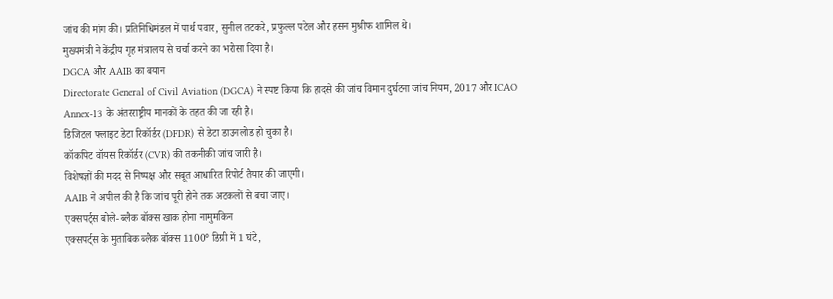जांच की मांग की। प्रतिनिधिमंडल में पार्थ पवार, सुनील तटकरे, प्रफुल्ल पटेल और हसन मुश्रीफ शामिल थे।
मुख्यमंत्री ने केंद्रीय गृह मंत्रालय से चर्चा करने का भरोसा दिया है।
DGCA और AAIB का बयान
Directorate General of Civil Aviation (DGCA) ने स्पष्ट किया कि हादसे की जांच विमान दुर्घटना जांच नियम, 2017 और ICAO Annex-13 के अंतरराष्ट्रीय मानकों के तहत की जा रही है।
डिजिटल फ्लाइट डेटा रिकॉर्डर (DFDR) से डेटा डाउनलोड हो चुका है।
कॉकपिट वॉयस रिकॉर्डर (CVR) की तकनीकी जांच जारी है।
विशेषज्ञों की मदद से निष्पक्ष और सबूत आधारित रिपोर्ट तैयार की जाएगी।
AAIB ने अपील की है कि जांच पूरी होने तक अटकलों से बचा जाए।
एक्सपर्ट्स बोले- ब्लैक बॉक्स खाक होना नामुमकिन
एक्सपर्ट्स के मुताबिक ब्लैक बॉक्स 1100° डिग्री में 1 घंटे,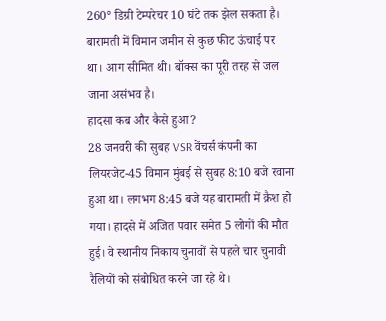260° डिग्री टेम्परेचर 10 घंटे तक झेल सकता है। बारामती में विमान जमीन से कुछ फीट ऊंचाई पर था। आग सीमित थी। बॉक्स का पूरी तरह से जल जाना असंभव है।
हादसा कब और कैसे हुआ?
28 जनवरी की सुबह VSR वेंचर्स कंपनी का लियरजेट-45 विमान मुंबई से सुबह 8:10 बजे रवाना हुआ था। लगभग 8:45 बजे यह बारामती में क्रैश हो गया। हादसे में अजित पवार समेत 5 लोगों की मौत हुई। वे स्थानीय निकाय चुनावों से पहले चार चुनावी रैलियों को संबोधित करने जा रहे थे।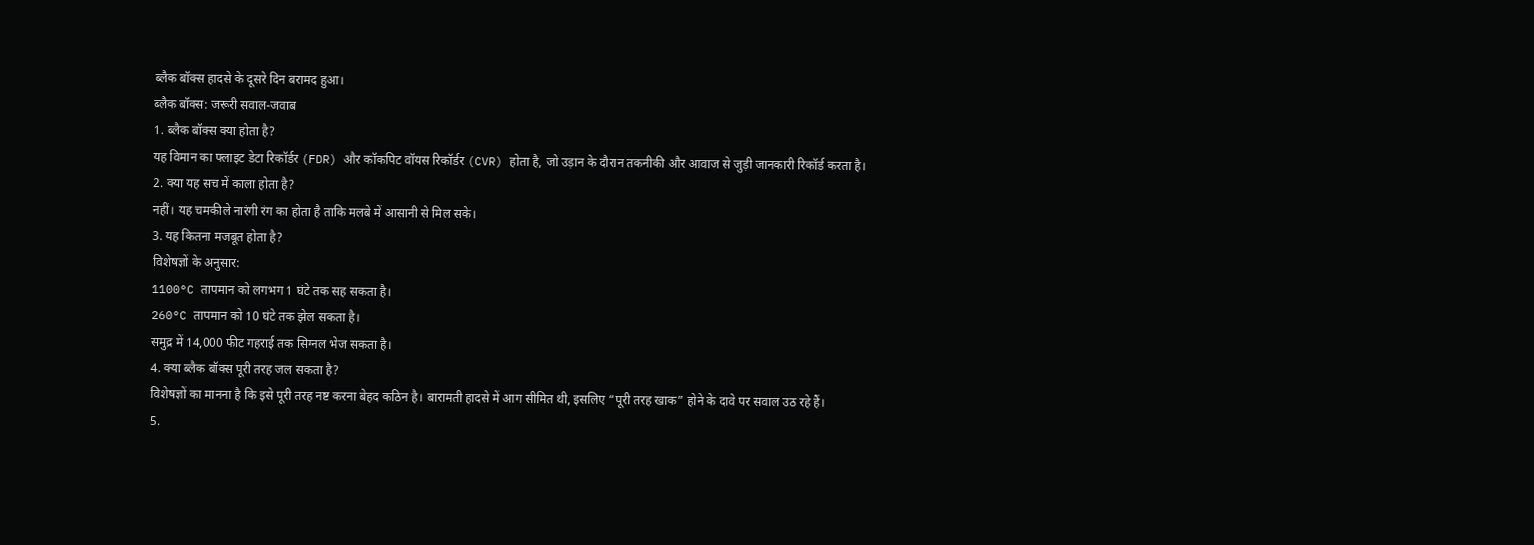ब्लैक बॉक्स हादसे के दूसरे दिन बरामद हुआ।
ब्लैक बॉक्स: जरूरी सवाल-जवाब
1. ब्लैक बॉक्स क्या होता है?
यह विमान का फ्लाइट डेटा रिकॉर्डर (FDR) और कॉकपिट वॉयस रिकॉर्डर (CVR) होता है, जो उड़ान के दौरान तकनीकी और आवाज से जुड़ी जानकारी रिकॉर्ड करता है।
2. क्या यह सच में काला होता है?
नहीं। यह चमकीले नारंगी रंग का होता है ताकि मलबे में आसानी से मिल सके।
3. यह कितना मजबूत होता है?
विशेषज्ञों के अनुसार:
1100°C तापमान को लगभग 1 घंटे तक सह सकता है।
260°C तापमान को 10 घंटे तक झेल सकता है।
समुद्र में 14,000 फीट गहराई तक सिग्नल भेज सकता है।
4. क्या ब्लैक बॉक्स पूरी तरह जल सकता है?
विशेषज्ञों का मानना है कि इसे पूरी तरह नष्ट करना बेहद कठिन है। बारामती हादसे में आग सीमित थी, इसलिए “पूरी तरह खाक” होने के दावे पर सवाल उठ रहे हैं।
5.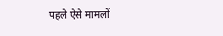पहले ऐसे मामलों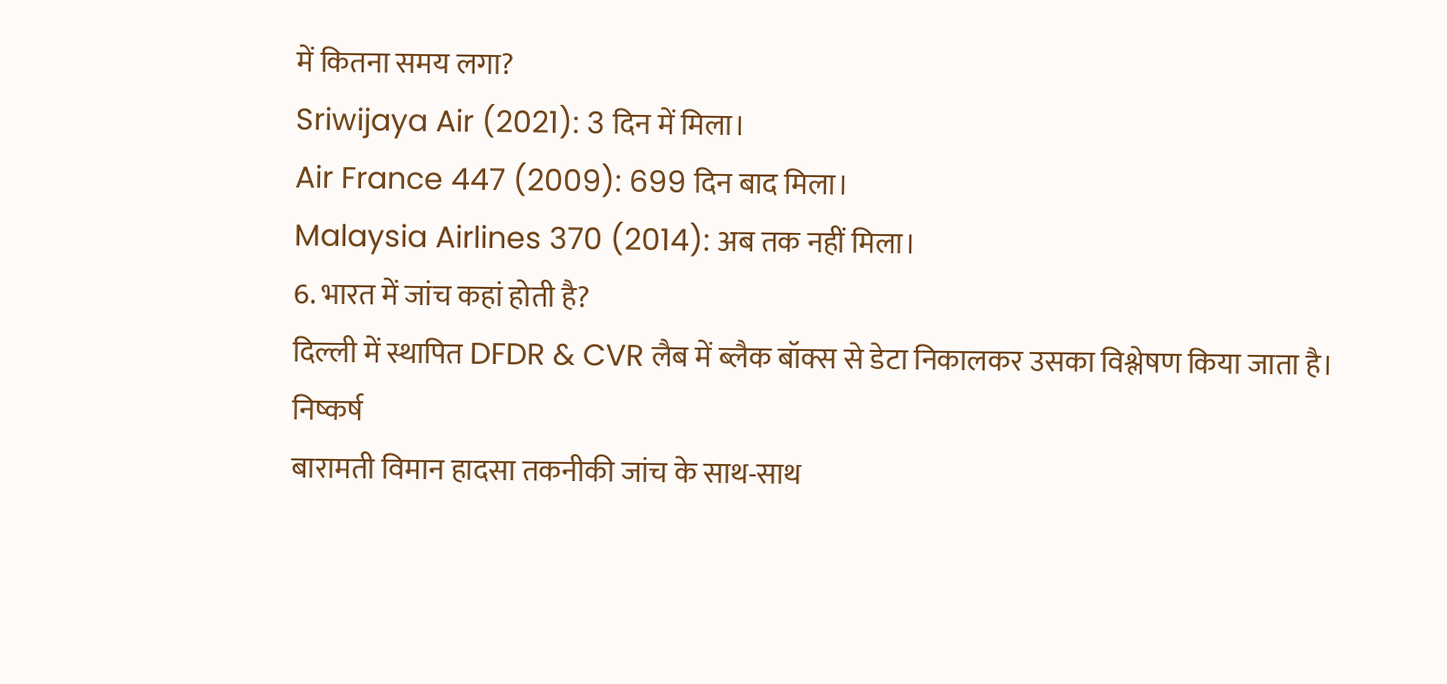में कितना समय लगा?
Sriwijaya Air (2021): 3 दिन में मिला।
Air France 447 (2009): 699 दिन बाद मिला।
Malaysia Airlines 370 (2014): अब तक नहीं मिला।
6. भारत में जांच कहां होती है?
दिल्ली में स्थापित DFDR & CVR लैब में ब्लैक बॉक्स से डेटा निकालकर उसका विश्लेषण किया जाता है।
निष्कर्ष
बारामती विमान हादसा तकनीकी जांच के साथ-साथ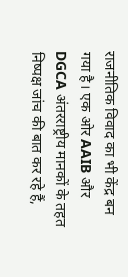राजनीतिक विवाद का भी केंद्र बन गया है। एक ओर AAIB और DGCA अंतरराष्ट्रीय मानकों के तहत निष्पक्ष जांच की बात कर रहे हैं,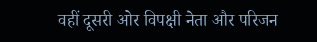वहीं दूसरी ओर विपक्षी नेता और परिजन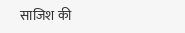साजिश की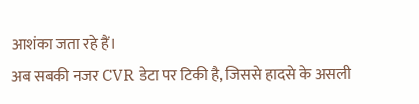आशंका जता रहे हैं।
अब सबकी नजर CVR डेटा पर टिकी है, जिससे हादसे के असली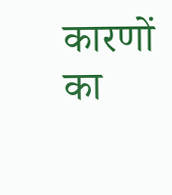कारणों का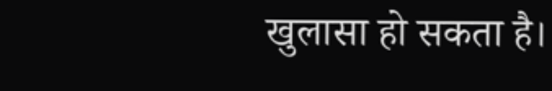खुलासा हो सकता है।